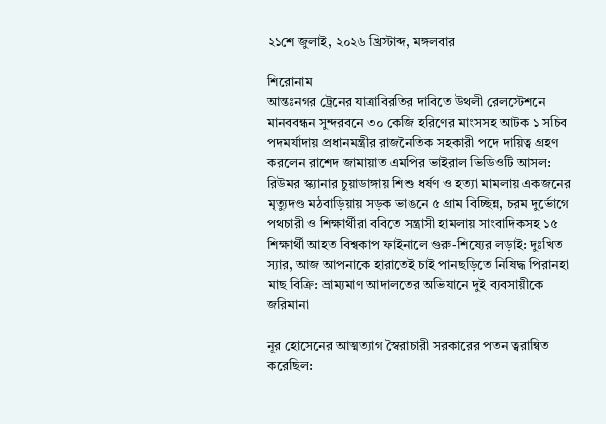২১শে জুলাই, ২০২৬ খ্রিস্টাব্দ, মঙ্গলবার

শিরোনাম
আন্তঃনগর ট্রেনের যাত্রাবিরতির দাবিতে উথলী রেলস্টেশনে মানববন্ধন সুন্দরবনে ৩০ কেজি হরিণের মাংসসহ আটক ১ সচিব পদমর্যাদায় প্রধানমন্ত্রীর রাজনৈতিক সহকারী পদে দায়িত্ব গ্রহণ করলেন রাশেদ জামায়াত এমপির ভাইরাল ভিডিওটি আসল: রিউমর স্ক্যানার চুয়াডাঙ্গায় শিশু ধর্ষণ ও হত্যা মামলায় একজনের মৃত্যুদণ্ড মঠবাড়িয়ায় সড়ক ভাঙনে ৫ গ্রাম বিচ্ছিন্ন, চরম দুর্ভোগে পথচারী ও শিক্ষার্থীরা ববিতে সন্ত্রাসী হামলায় সাংবাদিকসহ ১৫ শিক্ষার্থী আহত বিশ্বকাপ ফাইনালে গুরু-শিষ্যের লড়াই: দুঃখিত স্যার, আজ আপনাকে হারাতেই চাই পানছড়িতে নিষিদ্ধ পিরানহা মাছ বিক্রি: ভ্রাম্যমাণ আদালতের অভিযানে দুই ব্যবসায়ীকে জরিমানা

নূর হোসেনের আত্মত্যাগ স্বৈরাচারী সরকারের পতন ত্বরান্বিত করেছিল: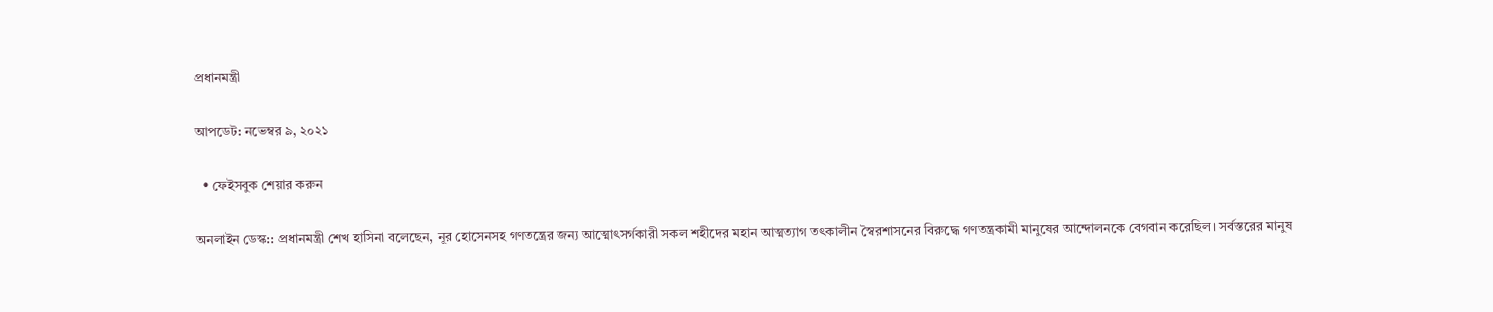প্রধানমন্ত্রী

আপডেট: নভেম্বর ৯, ২০২১

  • ফেইসবুক শেয়ার করুন

অনলাইন ডেস্ক:: প্রধানমন্ত্রী শেখ হাসিনা বলেছেন, নূর হোসেনসহ গণতন্ত্রের জন্য আত্মোৎসর্গকারী সকল শহীদের মহান আত্মত্যাগ তৎকালীন স্বৈরশাসনের বিরুদ্ধে গণতন্ত্রকামী মানুষের আন্দোলনকে বেগবান করেছিল। সর্বস্তরের মানুষ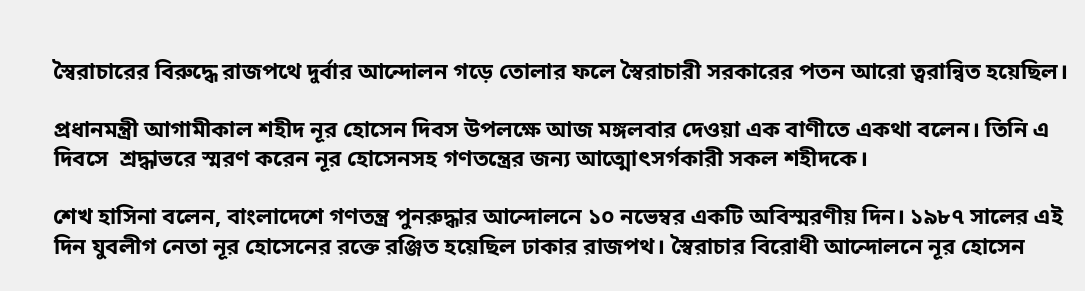স্বৈরাচারের বিরুদ্ধে রাজপথে দুর্বার আন্দোলন গড়ে তোলার ফলে স্বৈরাচারী সরকারের পতন আরো ত্বরান্বিত হয়েছিল।

প্রধানমন্ত্রী আগামীকাল শহীদ নূর হোসেন দিবস উপলক্ষে আজ মঙ্গলবার দেওয়া এক বাণীতে একথা বলেন। তিনি এ দিবসে  শ্রদ্ধাভরে স্মরণ করেন নূর হোসেনসহ গণতন্ত্রের জন্য আত্মোৎসর্গকারী সকল শহীদকে।

শেখ হাসিনা বলেন, বাংলাদেশে গণতন্ত্র পুনরুদ্ধার আন্দোলনে ১০ নভেম্বর একটি অবিস্মরণীয় দিন। ১৯৮৭ সালের এই দিন যুবলীগ নেতা নূর হোসেনের রক্তে রঞ্জিত হয়েছিল ঢাকার রাজপথ। স্বৈরাচার বিরোধী আন্দোলনে নূর হোসেন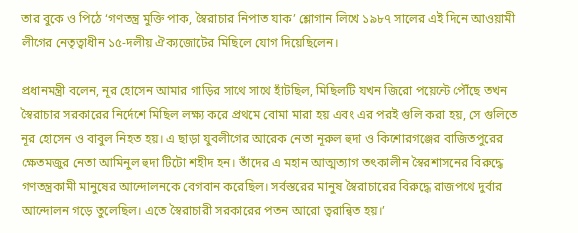তার বুকে ও পিঠে ‘গণতন্ত্র মুক্তি পাক, স্বৈরাচার নিপাত যাক’ শ্লোগান লিখে ১৯৮৭ সালের এই দিনে আওয়ামী লীগের নেতৃত্বাধীন ১৫-দলীয় ঐক্যজোটের মিছিলে যোগ দিয়েছিলেন।

প্রধানমন্ত্রী বলেন, নূর হোসেন আমার গাড়ির সাথে সাথে হাঁটছিল, মিছিলটি যখন জিরো পয়েন্টে পৌঁছে তখন স্বৈরাচার সরকারের নির্দেশে মিছিল লক্ষ্য করে প্রথমে বোমা মারা হয় এবং এর পরই গুলি করা হয়, সে গুলিতে নূর হোসেন ও বাবুল নিহত হয়। এ ছাড়া যুবলীগের আরেক নেতা নূরুল হুদা ও কিশোরগঞ্জের বাজিতপুরের ক্ষেতমজুর নেতা আমিনুল হুদা টিটো শহীদ হন। তাঁদের এ মহান আত্মত্যাগ তৎকালীন স্বৈরশাসনের বিরুদ্ধে গণতন্ত্রকামী মানুষের আন্দোলনকে বেগবান করেছিল। সর্বস্তরের মানুষ স্বৈরাচারের বিরুদ্ধে রাজপথে দুর্বার আন্দোলন গড়ে তুলেছিল। এতে স্বৈরাচারী সরকারের পতন আরো ত্বরান্বিত হয়।’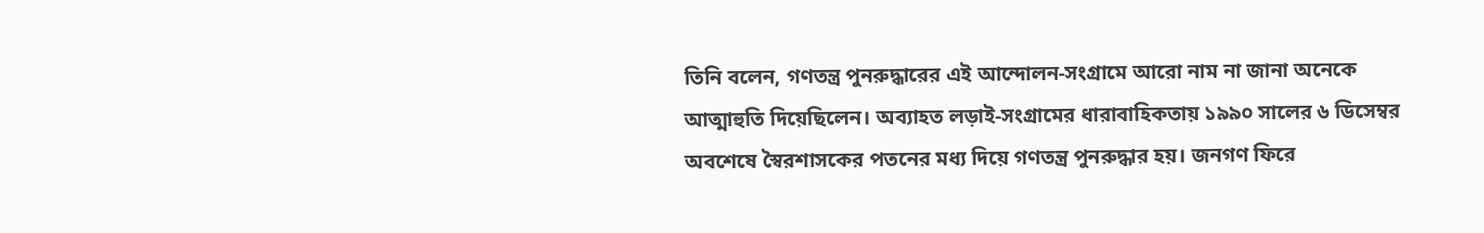তিনি বলেন, গণতন্ত্র পুনরুদ্ধারের এই আন্দোলন-সংগ্রামে আরো নাম না জানা অনেকে আত্মাহুতি দিয়েছিলেন। অব্যাহত লড়াই-সংগ্রামের ধারাবাহিকতায় ১৯৯০ সালের ৬ ডিসেম্বর অবশেষে স্বৈরশাসকের পতনের মধ্য দিয়ে গণতন্ত্র পুনরুদ্ধার হয়। জনগণ ফিরে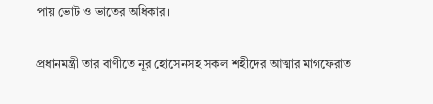পায় ভোট ও ভাতের অধিকার।

প্রধানমন্ত্রী তার বাণীতে নূর হোসেনসহ সকল শহীদের আত্মার মাগফেরাত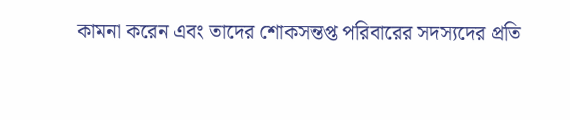কামনা করেন এবং তাদের শোকসন্তপ্ত পরিবারের সদস্যদের প্রতি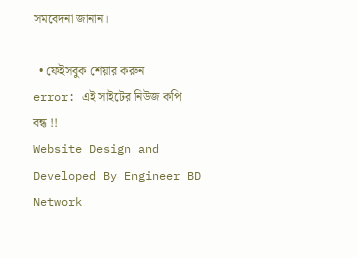সমবেদনা জানান।

  • ফেইসবুক শেয়ার করুন
error: এই সাইটের নিউজ কপি বন্ধ !!
Website Design and Developed By Engineer BD Network